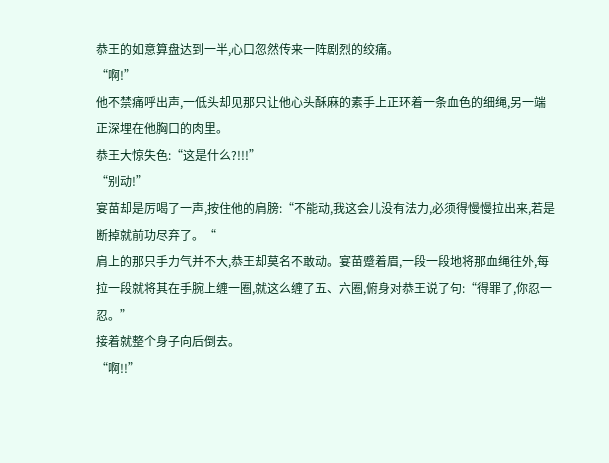恭王的如意算盘达到一半,心口忽然传来一阵剧烈的绞痛。
“啊!”
他不禁痛呼出声,一低头却见那只让他心头酥麻的素手上正环着一条血色的细绳,另一端正深埋在他胸口的肉里。
恭王大惊失色:“这是什么?!!!”
“别动!”
宴苗却是厉喝了一声,按住他的肩膀:“不能动,我这会儿没有法力,必须得慢慢拉出来,若是断掉就前功尽弃了。“
肩上的那只手力气并不大,恭王却莫名不敢动。宴苗蹙着眉,一段一段地将那血绳往外,每拉一段就将其在手腕上缠一圈,就这么缠了五、六圈,俯身对恭王说了句:“得罪了,你忍一忍。”
接着就整个身子向后倒去。
“啊!!”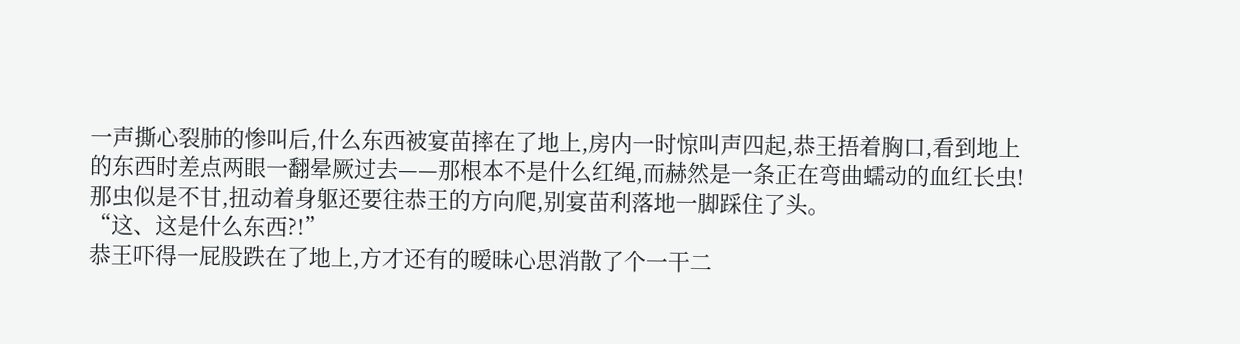一声撕心裂肺的惨叫后,什么东西被宴苗摔在了地上,房内一时惊叫声四起,恭王捂着胸口,看到地上的东西时差点两眼一翻晕厥过去——那根本不是什么红绳,而赫然是一条正在弯曲蠕动的血红长虫!
那虫似是不甘,扭动着身躯还要往恭王的方向爬,别宴苗利落地一脚踩住了头。
“这、这是什么东西?!”
恭王吓得一屁股跌在了地上,方才还有的暧昧心思消散了个一干二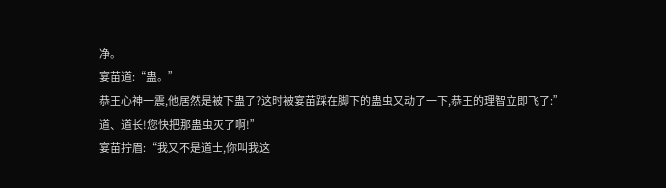净。
宴苗道:“蛊。”
恭王心神一震,他居然是被下蛊了?这时被宴苗踩在脚下的蛊虫又动了一下,恭王的理智立即飞了:”
道、道长!您快把那蛊虫灭了啊!”
宴苗拧眉:“我又不是道士,你叫我这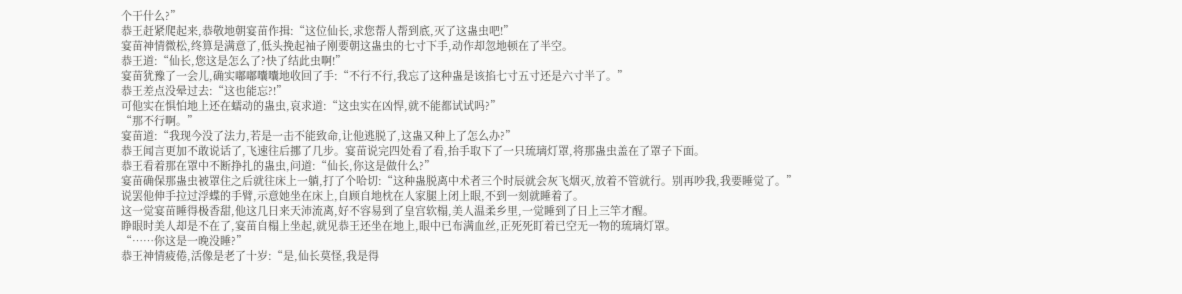个干什么?”
恭王赶紧爬起来,恭敬地朝宴苗作揖:“这位仙长,求您帮人帮到底,灭了这蛊虫吧!”
宴苗神情微松,终算是满意了,低头挽起袖子刚要朝这蛊虫的七寸下手,动作却忽地顿在了半空。
恭王道:“仙长,您这是怎么了?快了结此虫啊!”
宴苗犹豫了一会儿,确实嘟嘟囔囔地收回了手:“不行不行,我忘了这种蛊是该掐七寸五寸还是六寸半了。”
恭王差点没晕过去:“这也能忘?!”
可他实在惧怕地上还在蠕动的蛊虫,哀求道:“这虫实在凶悍,就不能都试试吗?”
“那不行啊。”
宴苗道:“我现今没了法力,若是一击不能致命,让他逃脱了,这蛊又种上了怎么办?”
恭王闻言更加不敢说话了,飞速往后挪了几步。宴苗说完四处看了看,抬手取下了一只琉璃灯罩,将那蛊虫盖在了罩子下面。
恭王看着那在罩中不断挣扎的蛊虫,问道:“仙长,你这是做什么?”
宴苗确保那蛊虫被罩住之后就往床上一躺,打了个哈切:“这种蛊脱离中术者三个时辰就会灰飞烟灭,放着不管就行。别再吵我,我要睡觉了。”
说罢他伸手拉过浮蝶的手臂,示意她坐在床上,自顾自地枕在人家腿上闭上眼,不到一刻就睡着了。
这一觉宴苗睡得极香甜,他这几日来天沛流离,好不容易到了皇宫软榻,美人温柔乡里,一觉睡到了日上三竿才醒。
睁眼时美人却是不在了,宴苗自榻上坐起,就见恭王还坐在地上,眼中已布满血丝,正死死盯着已空无一物的琉璃灯罩。
“……你这是一晚没睡?”
恭王神情疲倦,活像是老了十岁:“是,仙长莫怪,我是得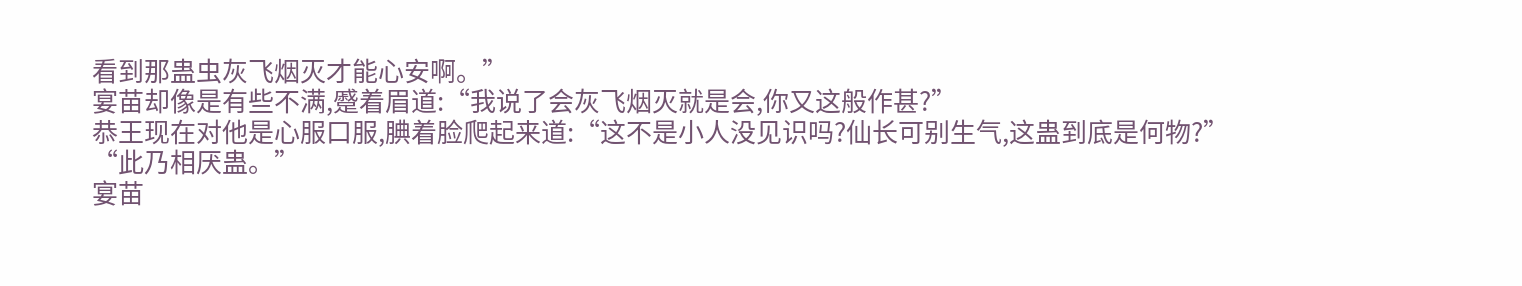看到那蛊虫灰飞烟灭才能心安啊。”
宴苗却像是有些不满,蹙着眉道:“我说了会灰飞烟灭就是会,你又这般作甚?”
恭王现在对他是心服口服,腆着脸爬起来道:“这不是小人没见识吗?仙长可别生气,这蛊到底是何物?”
“此乃相厌蛊。”
宴苗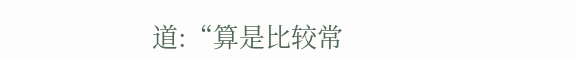道:“算是比较常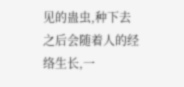见的蛊虫,种下去之后会随着人的经络生长,一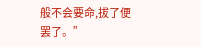般不会要命,拔了便罢了。”